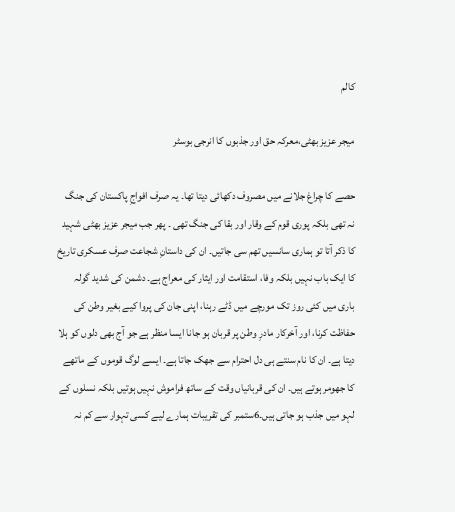کالم

میجر عزیز بھٹی،معرکہ حق اور جذبوں کا انرجی بوسٹر

حصے کا چراغ جلانے میں مصروف دکھائی دیتا تھا۔ یہ صرف افواجِ پاکستان کی جنگ نہ تھی بلکہ پوری قوم کے وقار اور بقا کی جنگ تھی ۔ پھر جب میجر عزیز بھٹی شہید کا ذکر آتا تو ہماری سانسیں تھم سی جاتیں۔ ان کی داستانِ شجاعت صرف عسکری تاریخ کا ایک باب نہیں بلکہ وفا، استقامت اور ایثار کی معراج ہے۔ دشمن کی شدید گولہ باری میں کئی روز تک مورچے میں ڈٹے رہنا، اپنی جان کی پروا کیے بغیر وطن کی حفاظت کرنا، اور آخرکار مادرِ وطن پر قربان ہو جانا ایسا منظر ہے جو آج بھی دلوں کو ہلا دیتا ہے۔ ان کا نام سنتے ہی دل احترام سے جھک جاتا ہے۔ ایسے لوگ قوموں کے ماتھے کا جھومر ہوتے ہیں۔ ان کی قربانیاں وقت کے ساتھ فراموش نہیں ہوتیں بلکہ نسلوں کے لہو میں جذب ہو جاتی ہیں۔6ستمبر کی تقریبات ہمارے لیے کسی تہوار سے کم نہ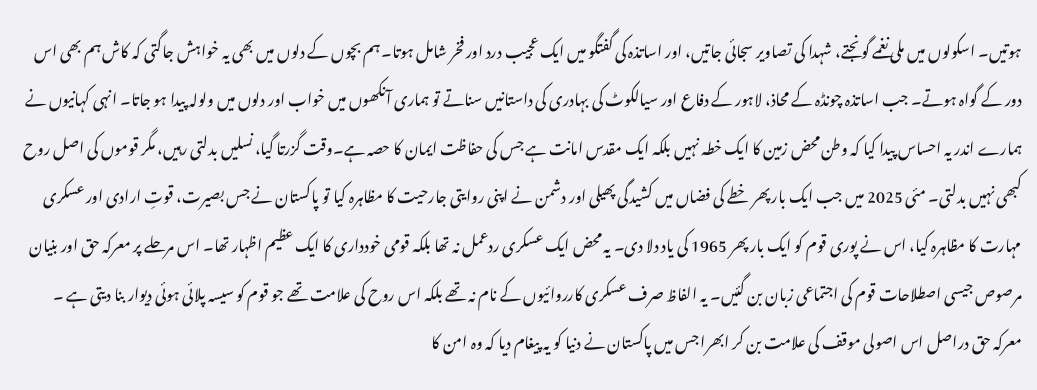ہوتیں۔ اسکولوں میں ملی نغمے گونجتے، شہدا کی تصاویر سجائی جاتیں، اور اساتذہ کی گفتگو میں ایک عجیب درد اور فخر شامل ہوتا۔ ہم بچوں کے دلوں میں بھی یہ خواہش جاگتی کہ کاش ہم بھی اس دور کے گواہ ہوتے۔ جب اساتذہ چونڈہ کے محاذ، لاہور کے دفاع اور سیالکوٹ کی بہادری کی داستانیں سناتے تو ہماری آنکھوں میں خواب اور دلوں میں ولولہ پیدا ہو جاتا۔ انہی کہانیوں نے ہمارے اندر یہ احساس پیدا کیا کہ وطن محض زمین کا ایک خطہ نہیں بلکہ ایک مقدس امانت ہے جس کی حفاظت ایمان کا حصہ ہے۔وقت گزرتا گیا، نسلیں بدلتی رہیں، مگر قوموں کی اصل روح کبھی نہیں بدلتی۔ مئی 2025 میں جب ایک بار پھر خطے کی فضاں میں کشیدگی پھیلی اور دشمن نے اپنی روایتی جارحیت کا مظاہرہ کیا تو پاکستان نے جس بصیرت، قوتِ ارادی اور عسکری مہارت کا مظاہرہ کیا، اس نے پوری قوم کو ایک بار پھر 1965 کی یاد دلا دی۔ یہ محض ایک عسکری ردعمل نہ تھا بلکہ قومی خودداری کا ایک عظیم اظہار تھا۔ اس مرحلے پر معرکہ حق اور بنیان مرصوص جیسی اصطلاحات قوم کی اجتماعی زبان بن گئیں۔ یہ الفاظ صرف عسکری کارروائیوں کے نام نہ تھے بلکہ اس روح کی علامت تھے جو قوم کو سیسہ پلائی ہوئی دیوار بنا دیتی ہے ۔ معرکہ حق دراصل اس اصولی موقف کی علامت بن کر ابھرا جس میں پاکستان نے دنیا کو یہ پیغام دیا کہ وہ امن کا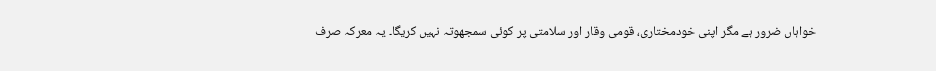خواہاں ضرور ہے مگر اپنی خودمختاری، قومی وقار اور سلامتی پر کوئی سمجھوتہ نہیں کریگا۔ یہ معرکہ صرف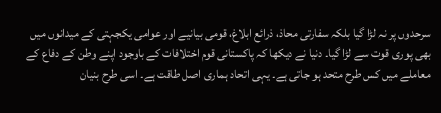سرحدوں پر نہ لڑا گیا بلکہ سفارتی محاذ، ذرائع ابلاغ، قومی بیانیے اور عوامی یکجہتی کے میدانوں میں بھی پوری قوت سے لڑا گیا۔ دنیا نے دیکھا کہ پاکستانی قوم اختلافات کے باوجود اپنے وطن کے دفاع کے معاملے میں کس طرح متحد ہو جاتی ہے۔ یہی اتحاد ہماری اصل طاقت ہے۔ اسی طرح بنیان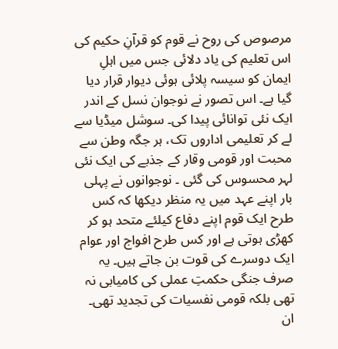مرصوص کی روح نے قوم کو قرآنِ حکیم کی اس تعلیم کی یاد دلائی جس میں اہلِ ایمان کو سیسہ پلائی ہوئی دیوار قرار دیا گیا ہے۔ اس تصور نے نوجوان نسل کے اندر ایک نئی توانائی پیدا کی۔ سوشل میڈیا سے لے کر تعلیمی اداروں تک، ہر جگہ وطن سے محبت اور قومی وقار کے جذبے کی ایک نئی لہر محسوس کی گئی ۔ نوجوانوں نے پہلی بار اپنے عہد میں یہ منظر دیکھا کہ کس طرح ایک قوم اپنے دفاع کیلئے متحد ہو کر کھڑی ہوتی ہے اور کس طرح افواج اور عوام ایک دوسرے کی قوت بن جاتے ہیں۔ یہ صرف جنگی حکمتِ عملی کی کامیابی نہ تھی بلکہ قومی نفسیات کی تجدید تھی۔ ان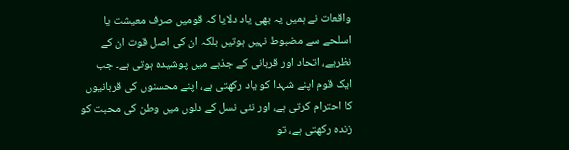واقعات نے ہمیں یہ بھی یاد دلایا کہ قومیں صرف معیشت یا اسلحے سے مضبوط نہیں ہوتیں بلکہ ان کی اصل قوت ان کے نظریے، اتحاد اور قربانی کے جذبے میں پوشیدہ ہوتی ہے۔ جب ایک قوم اپنے شہدا کو یاد رکھتی ہے، اپنے محسنوں کی قربانیوں کا احترام کرتی ہے، اور نئی نسل کے دلوں میں وطن کی محبت کو زندہ رکھتی ہے، تو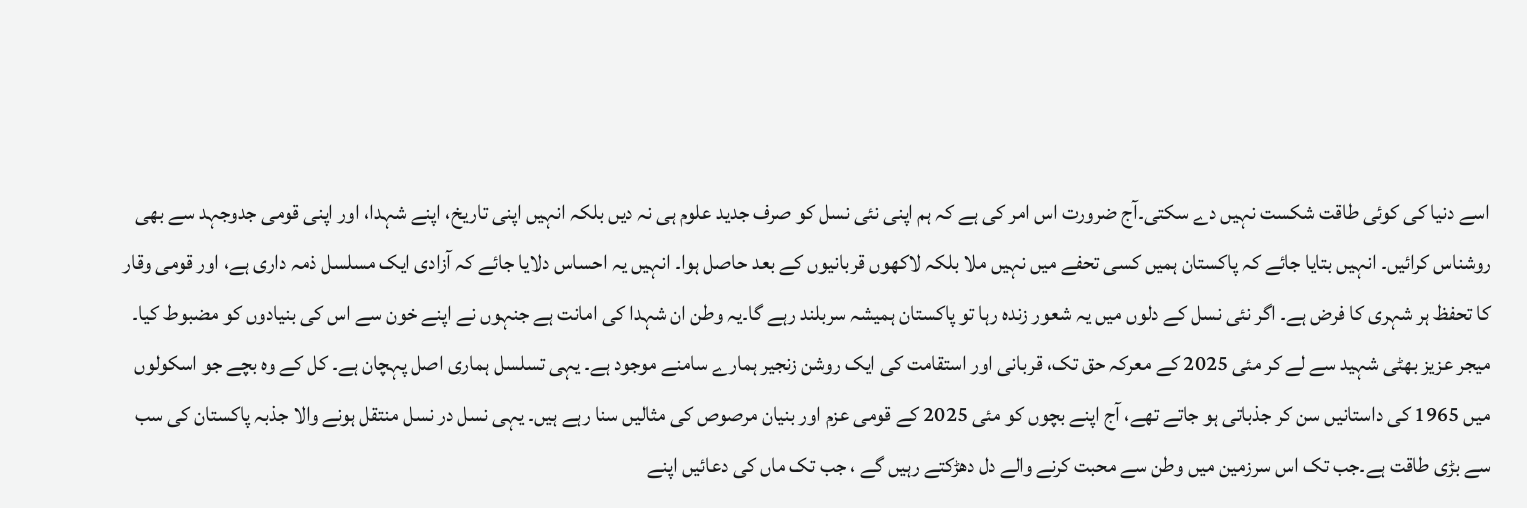اسے دنیا کی کوئی طاقت شکست نہیں دے سکتی۔آج ضرورت اس امر کی ہے کہ ہم اپنی نئی نسل کو صرف جدید علوم ہی نہ دیں بلکہ انہیں اپنی تاریخ، اپنے شہدا، اور اپنی قومی جدوجہد سے بھی روشناس کرائیں۔ انہیں بتایا جائے کہ پاکستان ہمیں کسی تحفے میں نہیں ملا بلکہ لاکھوں قربانیوں کے بعد حاصل ہوا۔ انہیں یہ احساس دلایا جائے کہ آزادی ایک مسلسل ذمہ داری ہے، اور قومی وقار کا تحفظ ہر شہری کا فرض ہے۔ اگر نئی نسل کے دلوں میں یہ شعور زندہ رہا تو پاکستان ہمیشہ سربلند رہے گا۔یہ وطن ان شہدا کی امانت ہے جنہوں نے اپنے خون سے اس کی بنیادوں کو مضبوط کیا۔ میجر عزیز بھٹی شہید سے لے کر مئی 2025 کے معرکہ حق تک، قربانی اور استقامت کی ایک روشن زنجیر ہمارے سامنے موجود ہے۔ یہی تسلسل ہماری اصل پہچان ہے۔ کل کے وہ بچے جو اسکولوں میں 1965 کی داستانیں سن کر جذباتی ہو جاتے تھے، آج اپنے بچوں کو مئی 2025 کے قومی عزم اور بنیان مرصوص کی مثالیں سنا رہے ہیں۔ یہی نسل در نسل منتقل ہونے والا جذبہ پاکستان کی سب سے بڑی طاقت ہے۔جب تک اس سرزمین میں وطن سے محبت کرنے والے دل دھڑکتے رہیں گے ، جب تک ماں کی دعائیں اپنے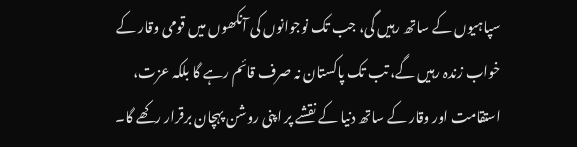سپاہیوں کے ساتھ رہیں گی، جب تک نوجوانوں کی آنکھوں میں قومی وقار کے خواب زندہ رہیں گے، تب تک پاکستان نہ صرف قائم رہے گا بلکہ عزت، استقامت اور وقار کے ساتھ دنیا کے نقشے پر اپنی روشن پہچان برقرار رکھے گا۔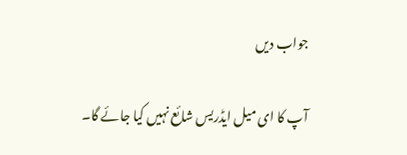جواب دیں

آپ کا ای میل ایڈریس شائع نہیں کیا جائے گا۔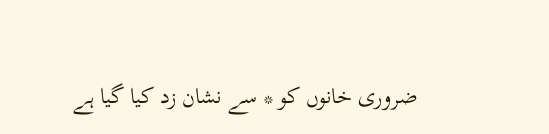ضروری خانوں کو * سے نشان زد کیا گیا ہے